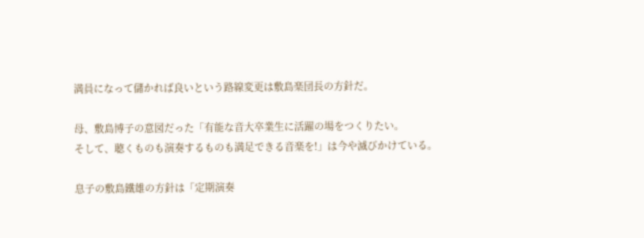満員になって儲かれば良いという路線変更は敷島楽団長の方針だ。

母、敷島博子の意図だった「有能な音大卒業生に活躍の場をつくりたい。
そして、聴くものも演奏するものも満足できる音楽を!」は今や滅びかけている。

息子の敷島鐵雄の方針は「定期演奏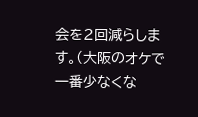会を2回減らします。(大阪のオケで一番少なくな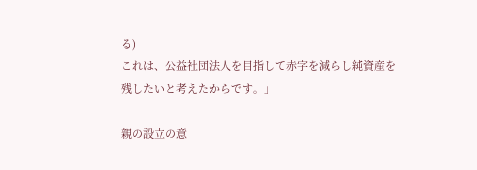る)
これは、公益社団法人を目指して赤字を減らし純資産を残したいと考えたからです。」

親の設立の意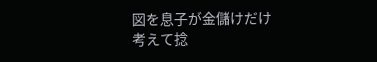図を息子が金儲けだけ考えて捻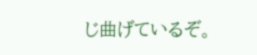じ曲げているぞ。